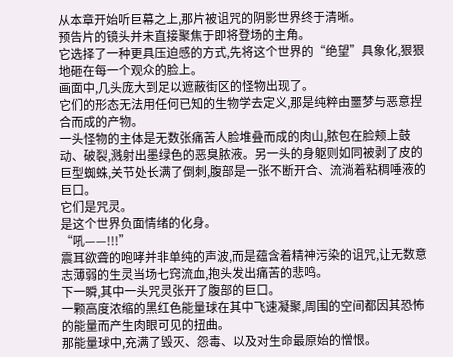从本章开始听巨幕之上,那片被诅咒的阴影世界终于清晰。
预告片的镜头并未直接聚焦于即将登场的主角。
它选择了一种更具压迫感的方式,先将这个世界的“绝望”具象化,狠狠地砸在每一个观众的脸上。
画面中,几头庞大到足以遮蔽街区的怪物出现了。
它们的形态无法用任何已知的生物学去定义,那是纯粹由噩梦与恶意捏合而成的产物。
一头怪物的主体是无数张痛苦人脸堆叠而成的肉山,脓包在脸颊上鼓动、破裂,溅射出墨绿色的恶臭脓液。另一头的身躯则如同被剥了皮的巨型蜘蛛,关节处长满了倒刺,腹部是一张不断开合、流淌着粘稠唾液的巨口。
它们是咒灵。
是这个世界负面情绪的化身。
“吼——!!!”
震耳欲聋的咆哮并非单纯的声波,而是蕴含着精神污染的诅咒,让无数意志薄弱的生灵当场七窍流血,抱头发出痛苦的悲鸣。
下一瞬,其中一头咒灵张开了腹部的巨口。
一颗高度浓缩的黑红色能量球在其中飞速凝聚,周围的空间都因其恐怖的能量而产生肉眼可见的扭曲。
那能量球中,充满了毁灭、怨毒、以及对生命最原始的憎恨。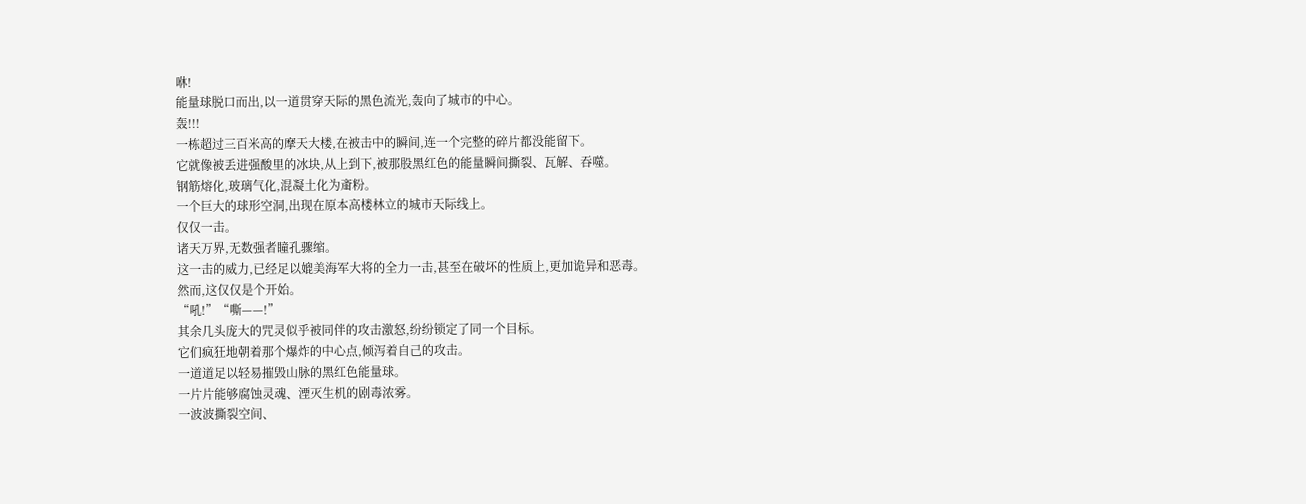咻!
能量球脱口而出,以一道贯穿天际的黑色流光,轰向了城市的中心。
轰!!!
一栋超过三百米高的摩天大楼,在被击中的瞬间,连一个完整的碎片都没能留下。
它就像被丢进强酸里的冰块,从上到下,被那股黑红色的能量瞬间撕裂、瓦解、吞噬。
钢筋熔化,玻璃气化,混凝土化为齑粉。
一个巨大的球形空洞,出现在原本高楼林立的城市天际线上。
仅仅一击。
诸天万界,无数强者瞳孔骤缩。
这一击的威力,已经足以媲美海军大将的全力一击,甚至在破坏的性质上,更加诡异和恶毒。
然而,这仅仅是个开始。
“吼!”“嘶——!”
其余几头庞大的咒灵似乎被同伴的攻击激怒,纷纷锁定了同一个目标。
它们疯狂地朝着那个爆炸的中心点,倾泻着自己的攻击。
一道道足以轻易摧毁山脉的黑红色能量球。
一片片能够腐蚀灵魂、湮灭生机的剧毒浓雾。
一波波撕裂空间、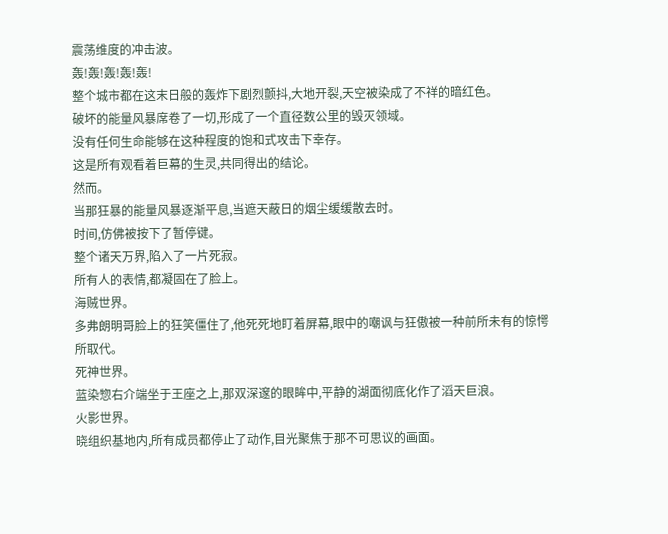震荡维度的冲击波。
轰!轰!轰!轰!轰!
整个城市都在这末日般的轰炸下剧烈颤抖,大地开裂,天空被染成了不祥的暗红色。
破坏的能量风暴席卷了一切,形成了一个直径数公里的毁灭领域。
没有任何生命能够在这种程度的饱和式攻击下幸存。
这是所有观看着巨幕的生灵,共同得出的结论。
然而。
当那狂暴的能量风暴逐渐平息,当遮天蔽日的烟尘缓缓散去时。
时间,仿佛被按下了暂停键。
整个诸天万界,陷入了一片死寂。
所有人的表情,都凝固在了脸上。
海贼世界。
多弗朗明哥脸上的狂笑僵住了,他死死地盯着屏幕,眼中的嘲讽与狂傲被一种前所未有的惊愕所取代。
死神世界。
蓝染惣右介端坐于王座之上,那双深邃的眼眸中,平静的湖面彻底化作了滔天巨浪。
火影世界。
晓组织基地内,所有成员都停止了动作,目光聚焦于那不可思议的画面。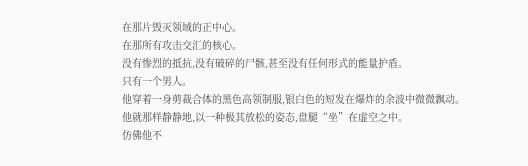在那片毁灭领域的正中心。
在那所有攻击交汇的核心。
没有惨烈的抵抗,没有破碎的尸骸,甚至没有任何形式的能量护盾。
只有一个男人。
他穿着一身剪裁合体的黑色高领制服,银白色的短发在爆炸的余波中微微飘动。
他就那样静静地,以一种极其放松的姿态,盘腿“坐”在虚空之中。
仿佛他不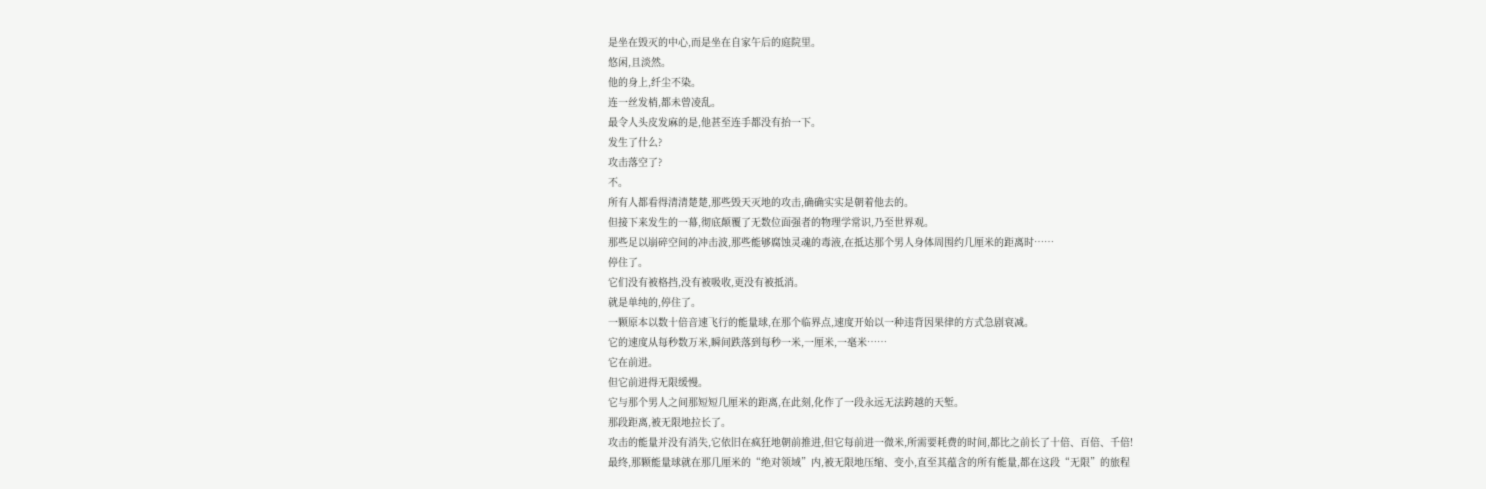是坐在毁灭的中心,而是坐在自家午后的庭院里。
悠闲,且淡然。
他的身上,纤尘不染。
连一丝发梢,都未曾凌乱。
最令人头皮发麻的是,他甚至连手都没有抬一下。
发生了什么?
攻击落空了?
不。
所有人都看得清清楚楚,那些毁天灭地的攻击,确确实实是朝着他去的。
但接下来发生的一幕,彻底颠覆了无数位面强者的物理学常识,乃至世界观。
那些足以崩碎空间的冲击波,那些能够腐蚀灵魂的毒液,在抵达那个男人身体周围约几厘米的距离时……
停住了。
它们没有被格挡,没有被吸收,更没有被抵消。
就是单纯的,停住了。
一颗原本以数十倍音速飞行的能量球,在那个临界点,速度开始以一种违背因果律的方式急剧衰减。
它的速度从每秒数万米,瞬间跌落到每秒一米,一厘米,一毫米……
它在前进。
但它前进得无限缓慢。
它与那个男人之间那短短几厘米的距离,在此刻,化作了一段永远无法跨越的天堑。
那段距离,被无限地拉长了。
攻击的能量并没有消失,它依旧在疯狂地朝前推进,但它每前进一微米,所需要耗费的时间,都比之前长了十倍、百倍、千倍!
最终,那颗能量球就在那几厘米的“绝对领域”内,被无限地压缩、变小,直至其蕴含的所有能量,都在这段“无限”的旅程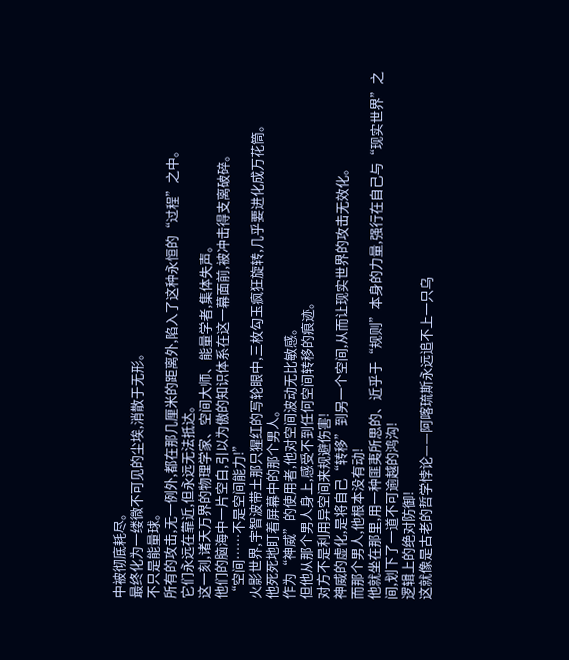中被彻底耗尽。
最终化为一缕微不可见的尘埃,消散于无形。
不只是能量球。
所有的攻击,无一例外,都在那几厘米的距离外,陷入了这种永恒的“过程”之中。
它们永远在靠近,但永远无法抵达。
这一刻,诸天万界的物理学家、空间大师、能量学者,集体失声。
他们的脑海中一片空白,引以为傲的知识体系在这一幕面前,被冲击得支离破碎。
“空间……不是空间能力!”
火影世界,宇智波带土那只猩红的写轮眼中,三枚勾玉疯狂旋转,几乎要进化成万花筒。
他死死地盯着屏幕中的那个男人。
作为“神威”的使用者,他对空间波动无比敏感。
但他从那个男人身上,感受不到任何空间转移的痕迹。
对方不是利用异空间来规避伤害!
神威的虚化,是将自己“转移”到另一个空间,从而让现实世界的攻击无效化。
而那个男人,他根本没有动!
他就坐在那里,用一种匪夷所思的、近乎于“规则”本身的力量,强行在自己与“现实世界”之间,划下了一道不可逾越的鸿沟!
逻辑上的绝对防御!
这就像是古老的哲学悖论——阿喀琉斯永远追不上一只乌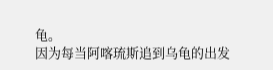龟。
因为每当阿喀琉斯追到乌龟的出发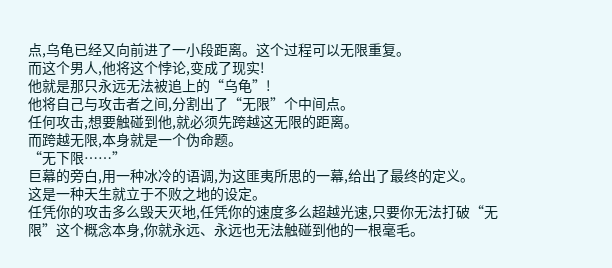点,乌龟已经又向前进了一小段距离。这个过程可以无限重复。
而这个男人,他将这个悖论,变成了现实!
他就是那只永远无法被追上的“乌龟”!
他将自己与攻击者之间,分割出了“无限”个中间点。
任何攻击,想要触碰到他,就必须先跨越这无限的距离。
而跨越无限,本身就是一个伪命题。
“无下限……”
巨幕的旁白,用一种冰冷的语调,为这匪夷所思的一幕,给出了最终的定义。
这是一种天生就立于不败之地的设定。
任凭你的攻击多么毁天灭地,任凭你的速度多么超越光速,只要你无法打破“无限”这个概念本身,你就永远、永远也无法触碰到他的一根毫毛。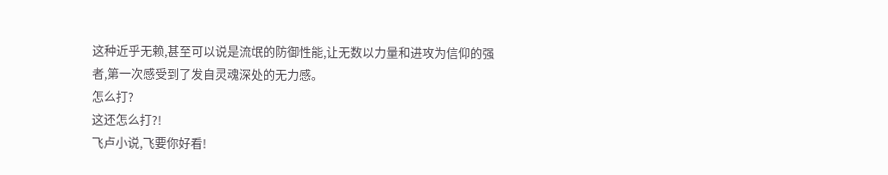这种近乎无赖,甚至可以说是流氓的防御性能,让无数以力量和进攻为信仰的强者,第一次感受到了发自灵魂深处的无力感。
怎么打?
这还怎么打?!
飞卢小说,飞要你好看!